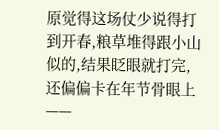原觉得这场仗少说得打到开春,粮草堆得跟小山似的,结果眨眼就打完,还偏偏卡在年节骨眼上——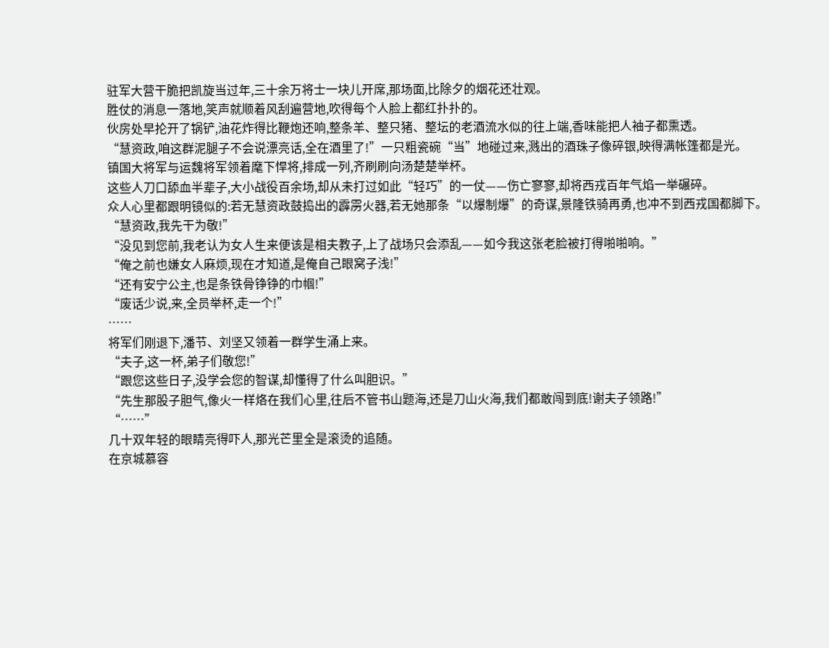驻军大营干脆把凯旋当过年,三十余万将士一块儿开席,那场面,比除夕的烟花还壮观。
胜仗的消息一落地,笑声就顺着风刮遍营地,吹得每个人脸上都红扑扑的。
伙房处早抡开了锅铲,油花炸得比鞭炮还响,整条羊、整只猪、整坛的老酒流水似的往上端,香味能把人袖子都熏透。
“慧资政,咱这群泥腿子不会说漂亮话,全在酒里了!”一只粗瓷碗“当”地碰过来,溅出的酒珠子像碎银,映得满帐篷都是光。
镇国大将军与运魏将军领着麾下悍将,排成一列,齐刷刷向汤楚楚举杯。
这些人刀口舔血半辈子,大小战役百余场,却从未打过如此“轻巧”的一仗——伤亡寥寥,却将西戎百年气焰一举碾碎。
众人心里都跟明镜似的:若无慧资政鼓捣出的霹雳火器,若无她那条“以爆制爆”的奇谋,景隆铁骑再勇,也冲不到西戎国都脚下。
“慧资政,我先干为敬!”
“没见到您前,我老认为女人生来便该是相夫教子,上了战场只会添乱——如今我这张老脸被打得啪啪响。”
“俺之前也嫌女人麻烦,现在才知道,是俺自己眼窝子浅!”
“还有安宁公主,也是条铁骨铮铮的巾帼!”
“废话少说,来,全员举杯,走一个!”
……
将军们刚退下,潘节、刘坚又领着一群学生涌上来。
“夫子,这一杯,弟子们敬您!”
“跟您这些日子,没学会您的智谋,却懂得了什么叫胆识。”
“先生那股子胆气,像火一样烙在我们心里,往后不管书山题海,还是刀山火海,我们都敢闯到底!谢夫子领路!”
“……”
几十双年轻的眼睛亮得吓人,那光芒里全是滚烫的追随。
在京城慕容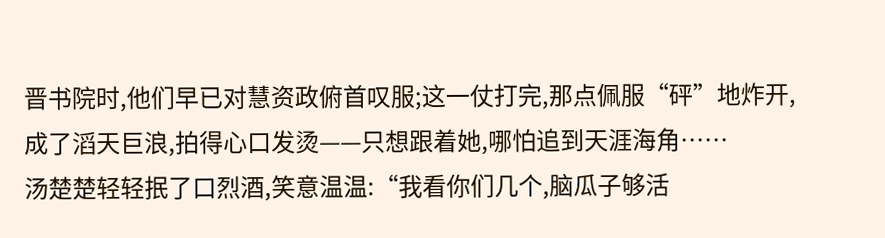晋书院时,他们早已对慧资政俯首叹服;这一仗打完,那点佩服“砰”地炸开,成了滔天巨浪,拍得心口发烫——只想跟着她,哪怕追到天涯海角……
汤楚楚轻轻抿了口烈酒,笑意温温:“我看你们几个,脑瓜子够活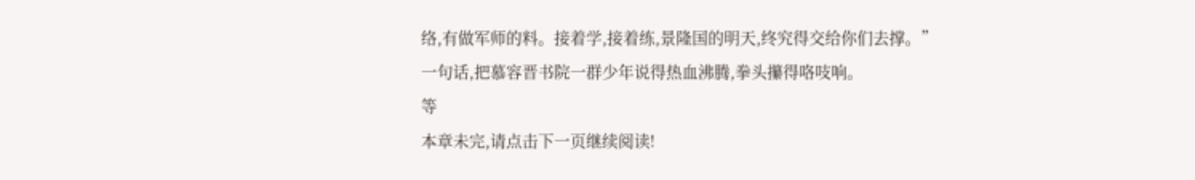络,有做军师的料。接着学,接着练,景隆国的明天,终究得交给你们去撑。”
一句话,把慕容晋书院一群少年说得热血沸腾,拳头攥得咯吱响。
等
本章未完,请点击下一页继续阅读!